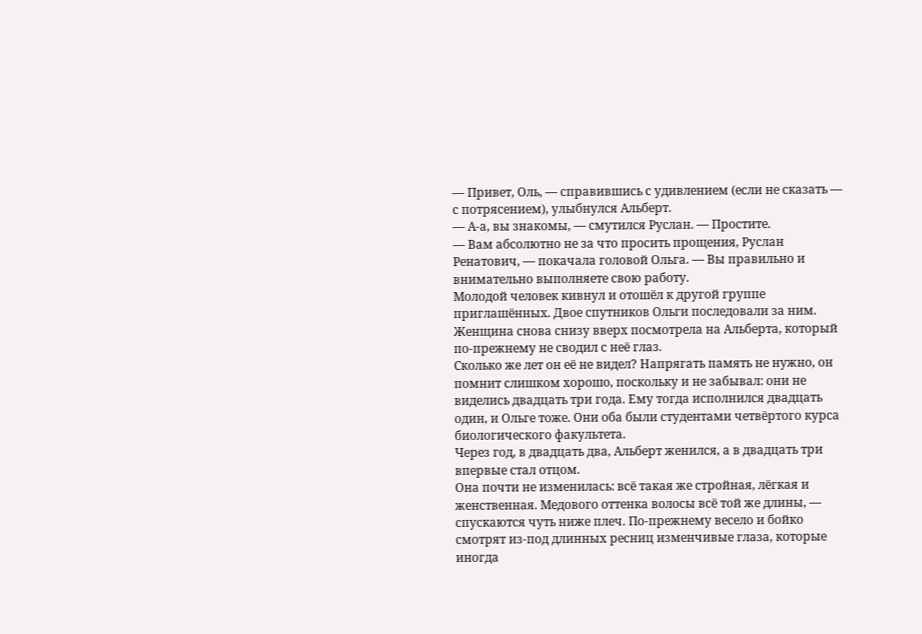— Привет, Оль, — справившись с удивлением (если не сказать — с потрясением), улыбнулся Альберт.
— А-а, вы знакомы, — смутился Руслан. — Простите.
— Вам абсолютно не за что просить прощения, Руслан Ренатович, — покачала головой Ольга. — Вы правильно и внимательно выполняете свою работу.
Молодой человек кивнул и отошёл к другой группе приглашённых. Двое спутников Ольги последовали за ним. Женщина снова снизу вверх посмотрела на Альберта, который по-прежнему не сводил с неё глаз.
Сколько же лет он её не видел? Напрягать память не нужно, он помнит слишком хорошо, поскольку и не забывал: они не виделись двадцать три года. Ему тогда исполнился двадцать один, и Ольге тоже. Они оба были студентами четвёртого курса биологического факультета.
Через год, в двадцать два, Альберт женился, а в двадцать три впервые стал отцом.
Она почти не изменилась: всё такая же стройная, лёгкая и женственная. Медового оттенка волосы всё той же длины, — спускаются чуть ниже плеч. По-прежнему весело и бойко смотрят из-под длинных ресниц изменчивые глаза, которые иногда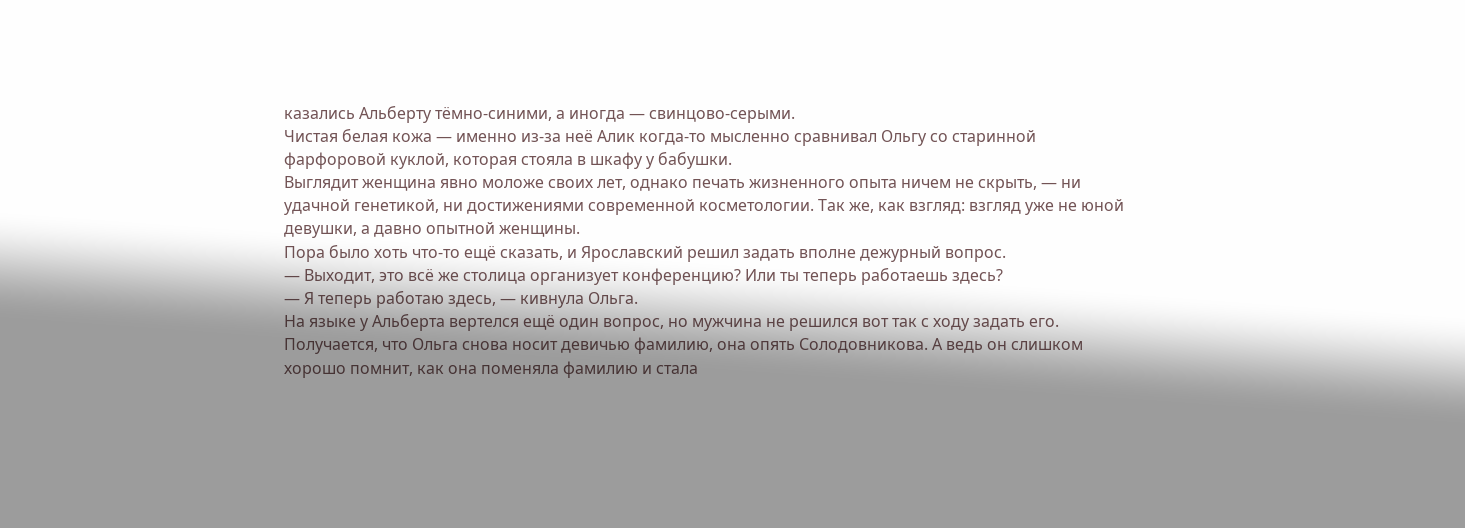казались Альберту тёмно-синими, а иногда — свинцово-серыми.
Чистая белая кожа — именно из-за неё Алик когда-то мысленно сравнивал Ольгу со старинной фарфоровой куклой, которая стояла в шкафу у бабушки.
Выглядит женщина явно моложе своих лет, однако печать жизненного опыта ничем не скрыть, — ни удачной генетикой, ни достижениями современной косметологии. Так же, как взгляд: взгляд уже не юной девушки, а давно опытной женщины.
Пора было хоть что-то ещё сказать, и Ярославский решил задать вполне дежурный вопрос.
— Выходит, это всё же столица организует конференцию? Или ты теперь работаешь здесь?
— Я теперь работаю здесь, — кивнула Ольга.
На языке у Альберта вертелся ещё один вопрос, но мужчина не решился вот так с ходу задать его. Получается, что Ольга снова носит девичью фамилию, она опять Солодовникова. А ведь он слишком хорошо помнит, как она поменяла фамилию и стала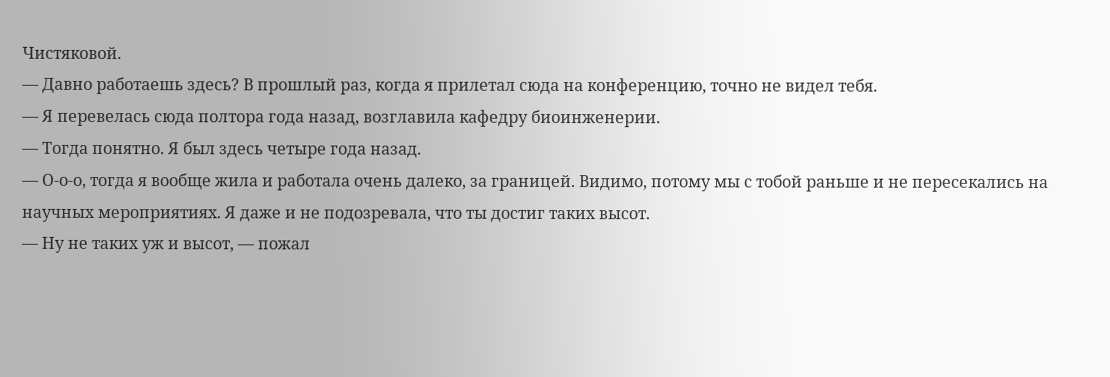Чистяковой.
— Давно работаешь здесь? В прошлый раз, когда я прилетал сюда на конференцию, точно не видел тебя.
— Я перевелась сюда полтора года назад, возглавила кафедру биоинженерии.
— Тогда понятно. Я был здесь четыре года назад.
— О-о-о, тогда я вообще жила и работала очень далеко, за границей. Видимо, потому мы с тобой раньше и не пересекались на научных мероприятиях. Я даже и не подозревала, что ты достиг таких высот.
— Ну не таких уж и высот, — пожал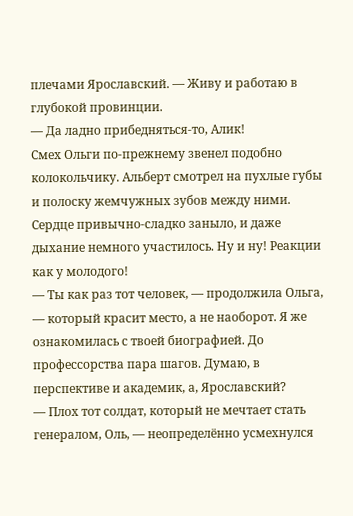плечами Ярославский. — Живу и работаю в глубокой провинции.
— Да ладно прибедняться-то, Алик!
Смех Ольги по-прежнему звенел подобно колокольчику. Альберт смотрел на пухлые губы и полоску жемчужных зубов между ними. Сердце привычно-сладко заныло, и даже дыхание немного участилось. Ну и ну! Реакции как у молодого!
— Ты как раз тот человек, — продолжила Ольга, — который красит место, а не наоборот. Я же ознакомилась с твоей биографией. До профессорства пара шагов. Думаю, в перспективе и академик, а, Ярославский?
— Плох тот солдат, который не мечтает стать генералом, Оль, — неопределённо усмехнулся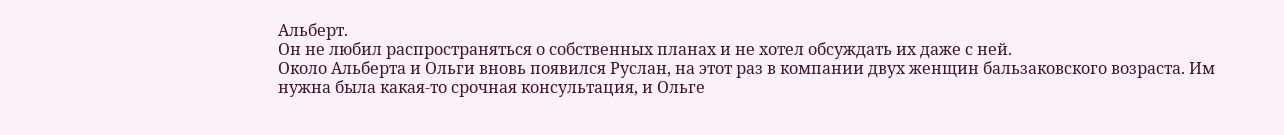Альберт.
Он не любил распространяться о собственных планах и не хотел обсуждать их даже с ней.
Около Альберта и Ольги вновь появился Руслан, на этот раз в компании двух женщин бальзаковского возраста. Им нужна была какая-то срочная консультация, и Ольге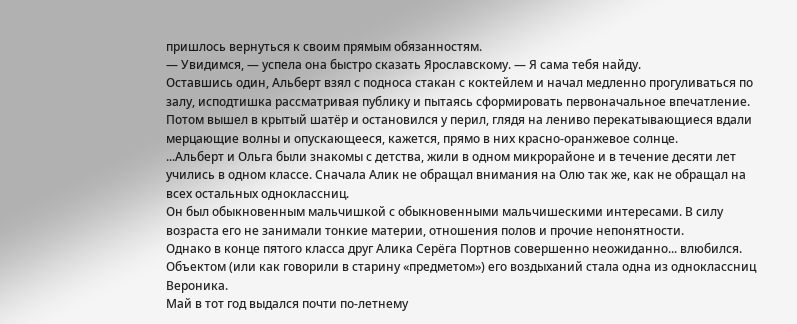пришлось вернуться к своим прямым обязанностям.
— Увидимся, — успела она быстро сказать Ярославскому. — Я сама тебя найду.
Оставшись один, Альберт взял с подноса стакан с коктейлем и начал медленно прогуливаться по залу, исподтишка рассматривая публику и пытаясь сформировать первоначальное впечатление. Потом вышел в крытый шатёр и остановился у перил, глядя на лениво перекатывающиеся вдали мерцающие волны и опускающееся, кажется, прямо в них красно-оранжевое солнце.
...Альберт и Ольга были знакомы с детства, жили в одном микрорайоне и в течение десяти лет учились в одном классе. Сначала Алик не обращал внимания на Олю так же, как не обращал на всех остальных одноклассниц.
Он был обыкновенным мальчишкой с обыкновенными мальчишескими интересами. В силу возраста его не занимали тонкие материи, отношения полов и прочие непонятности.
Однако в конце пятого класса друг Алика Серёга Портнов совершенно неожиданно... влюбился. Объектом (или как говорили в старину «предметом») его воздыханий стала одна из одноклассниц Вероника.
Май в тот год выдался почти по-летнему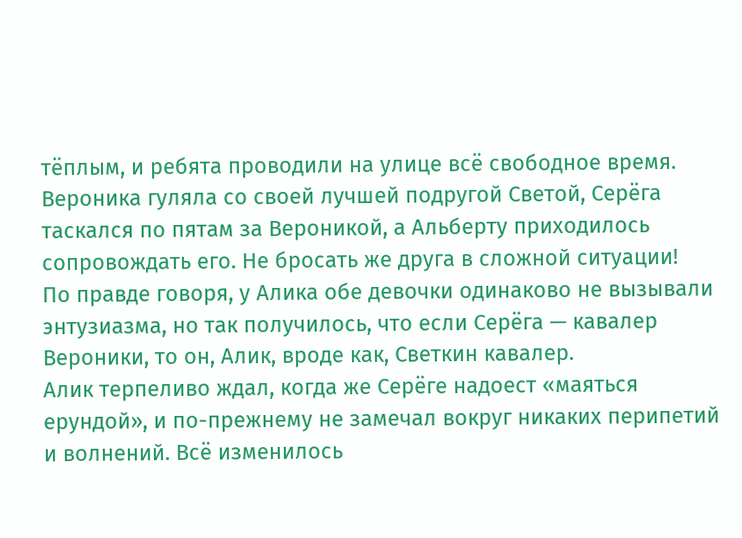тёплым, и ребята проводили на улице всё свободное время. Вероника гуляла со своей лучшей подругой Светой, Серёга таскался по пятам за Вероникой, а Альберту приходилось сопровождать его. Не бросать же друга в сложной ситуации!
По правде говоря, у Алика обе девочки одинаково не вызывали энтузиазма, но так получилось, что если Серёга — кавалер Вероники, то он, Алик, вроде как, Светкин кавалер.
Алик терпеливо ждал, когда же Серёге надоест «маяться ерундой», и по-прежнему не замечал вокруг никаких перипетий и волнений. Всё изменилось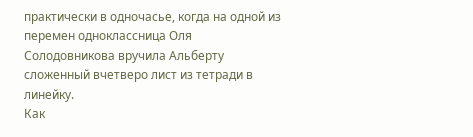практически в одночасье, когда на одной из перемен одноклассница Оля Солодовникова вручила Альберту сложенный вчетверо лист из тетради в линейку.
Как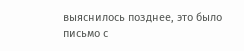выяснилось позднее, это было письмо с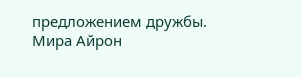предложением дружбы.
Мира Айрон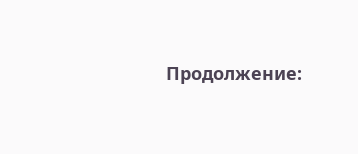Продолжение: